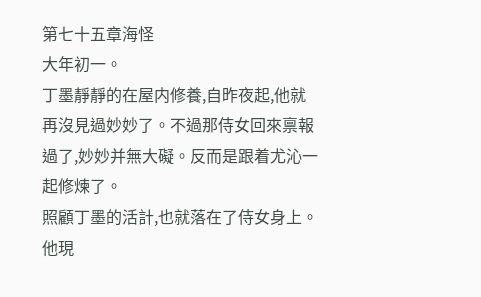第七十五章海怪
大年初一。
丁墨靜靜的在屋内修養,自昨夜起,他就再沒見過妙妙了。不過那侍女回來禀報過了,妙妙并無大礙。反而是跟着尤沁一起修煉了。
照顧丁墨的活計,也就落在了侍女身上。
他現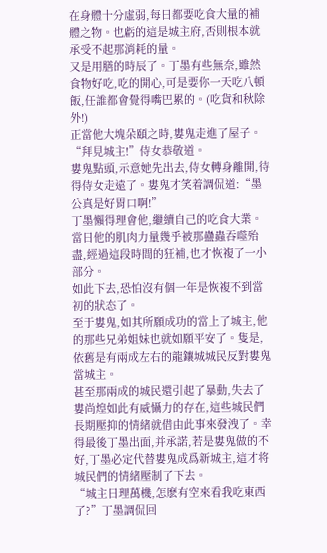在身體十分虛弱,每日都要吃食大量的補體之物。也虧的這是城主府,否則根本就承受不起那消耗的量。
又是用膳的時辰了。丁墨有些無奈,雖然食物好吃,吃的開心,可是要你一天吃八頓飯,任誰都會覺得嘴巴累的。(吃貨和秋除外!)
正當他大塊朵頤之時,婁鬼走進了屋子。
“拜見城主!”侍女恭敬道。
婁鬼點頭,示意她先出去,侍女轉身離開,待得侍女走遠了。婁鬼才笑着調侃道:“墨公真是好胃口啊!”
丁墨懶得理會他,繼續自己的吃食大業。當日他的肌肉力量幾乎被那蠱蟲吞噬殆盡,經過這段時間的狂補,也才恢複了一小部分。
如此下去,恐怕沒有個一年是恢複不到當初的狀态了。
至于婁鬼,如其所願成功的當上了城主,他的那些兄弟姐妹也就如願平安了。隻是,依舊是有兩成左右的龍鑲城城民反對婁鬼當城主。
甚至那兩成的城民還引起了暴動,失去了婁尚煌如此有威懾力的存在,這些城民們長期壓抑的情緒就借由此事來發洩了。幸得最後丁墨出面,并承諾,若是婁鬼做的不好,丁墨必定代替婁鬼成爲新城主,這才将城民們的情緒壓制了下去。
“城主日理萬機,怎麽有空來看我吃東西了?”丁墨調侃回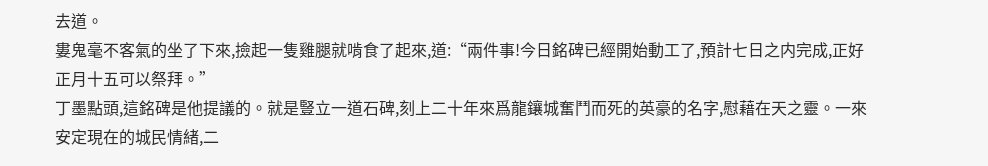去道。
婁鬼毫不客氣的坐了下來,撿起一隻雞腿就啃食了起來,道:“兩件事!今日銘碑已經開始動工了,預計七日之内完成,正好正月十五可以祭拜。”
丁墨點頭,這銘碑是他提議的。就是豎立一道石碑,刻上二十年來爲龍鑲城奮鬥而死的英豪的名字,慰藉在天之靈。一來安定現在的城民情緒,二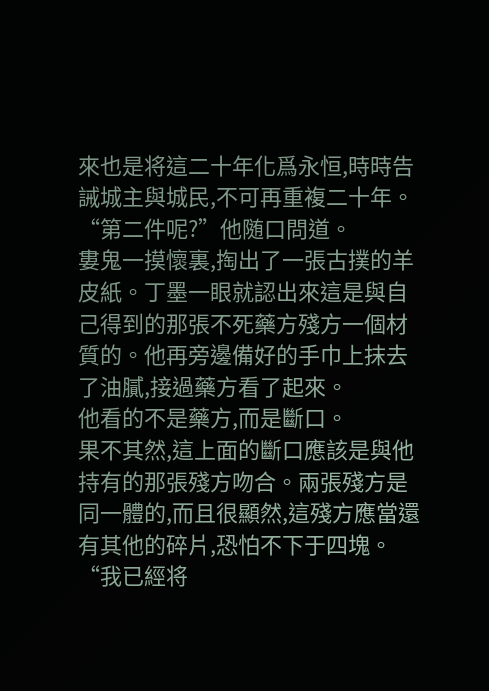來也是将這二十年化爲永恒,時時告誡城主與城民,不可再重複二十年。
“第二件呢?”他随口問道。
婁鬼一摸懷裏,掏出了一張古撲的羊皮紙。丁墨一眼就認出來這是與自己得到的那張不死藥方殘方一個材質的。他再旁邊備好的手巾上抹去了油膩,接過藥方看了起來。
他看的不是藥方,而是斷口。
果不其然,這上面的斷口應該是與他持有的那張殘方吻合。兩張殘方是同一體的,而且很顯然,這殘方應當還有其他的碎片,恐怕不下于四塊。
“我已經将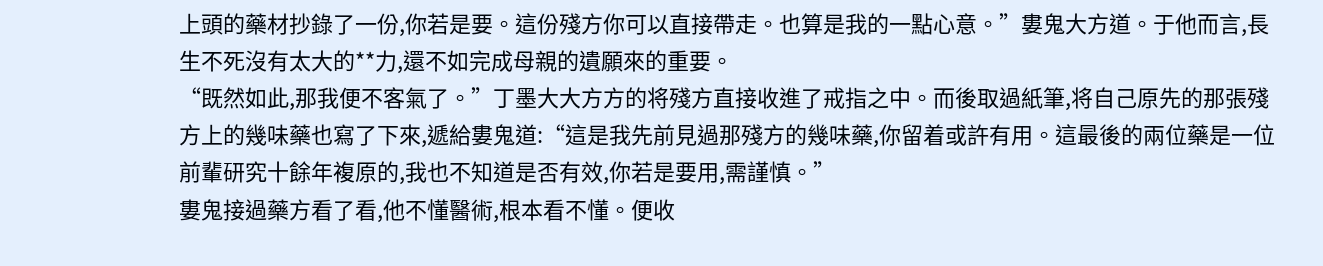上頭的藥材抄錄了一份,你若是要。這份殘方你可以直接帶走。也算是我的一點心意。”婁鬼大方道。于他而言,長生不死沒有太大的**力,還不如完成母親的遺願來的重要。
“既然如此,那我便不客氣了。”丁墨大大方方的将殘方直接收進了戒指之中。而後取過紙筆,将自己原先的那張殘方上的幾味藥也寫了下來,遞給婁鬼道:“這是我先前見過那殘方的幾味藥,你留着或許有用。這最後的兩位藥是一位前輩研究十餘年複原的,我也不知道是否有效,你若是要用,需謹慎。”
婁鬼接過藥方看了看,他不懂醫術,根本看不懂。便收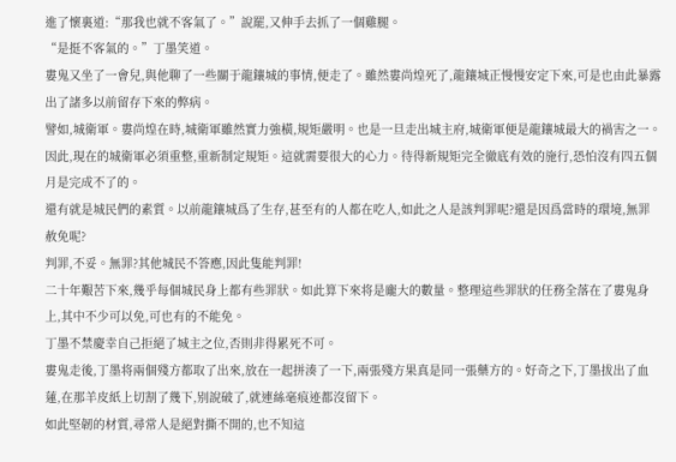進了懷裏道:“那我也就不客氣了。”說罷,又伸手去抓了一個雞腿。
“是挺不客氣的。”丁墨笑道。
婁鬼又坐了一會兒,與他聊了一些關于龍鑲城的事情,便走了。雖然婁尚煌死了,龍鑲城正慢慢安定下來,可是也由此暴露出了諸多以前留存下來的弊病。
譬如,城衛軍。婁尚煌在時,城衛軍雖然實力強橫,規矩嚴明。也是一旦走出城主府,城衛軍便是龍鑲城最大的禍害之一。
因此,現在的城衛軍必須重整,重新制定規矩。這就需要很大的心力。待得新規矩完全徹底有效的施行,恐怕沒有四五個月是完成不了的。
還有就是城民們的素質。以前龍鑲城爲了生存,甚至有的人都在吃人,如此之人是該判罪呢?還是因爲當時的環境,無罪赦免呢?
判罪,不妥。無罪?其他城民不答應,因此隻能判罪!
二十年艱苦下來,幾乎每個城民身上都有些罪狀。如此算下來将是龐大的數量。整理這些罪狀的任務全落在了婁鬼身上,其中不少可以免,可也有的不能免。
丁墨不禁慶幸自己拒絕了城主之位,否則非得累死不可。
婁鬼走後,丁墨将兩個殘方都取了出來,放在一起拼湊了一下,兩張殘方果真是同一張藥方的。好奇之下,丁墨拔出了血蓮,在那羊皮紙上切割了幾下,别說破了,就連絲毫痕迹都沒留下。
如此堅韌的材質,尋常人是絕對撕不開的,也不知這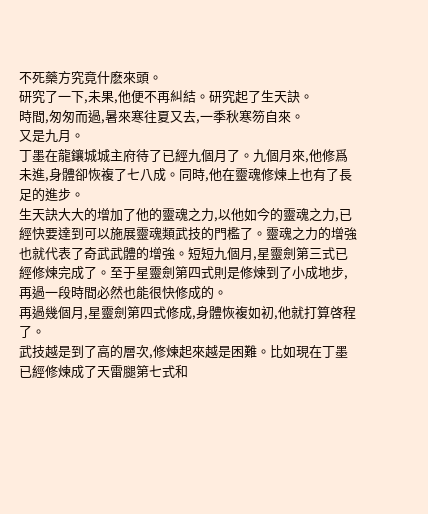不死藥方究竟什麽來頭。
研究了一下,未果,他便不再糾結。研究起了生天訣。
時間,匆匆而過,暑來寒往夏又去,一季秋寒笏自來。
又是九月。
丁墨在龍鑲城城主府待了已經九個月了。九個月來,他修爲未進,身體卻恢複了七八成。同時,他在靈魂修煉上也有了長足的進步。
生天訣大大的增加了他的靈魂之力,以他如今的靈魂之力,已經快要達到可以施展靈魂類武技的門檻了。靈魂之力的增強也就代表了奇武武體的增強。短短九個月,星靈劍第三式已經修煉完成了。至于星靈劍第四式則是修煉到了小成地步,再過一段時間必然也能很快修成的。
再過幾個月,星靈劍第四式修成,身體恢複如初,他就打算啓程了。
武技越是到了高的層次,修煉起來越是困難。比如現在丁墨已經修煉成了天雷腿第七式和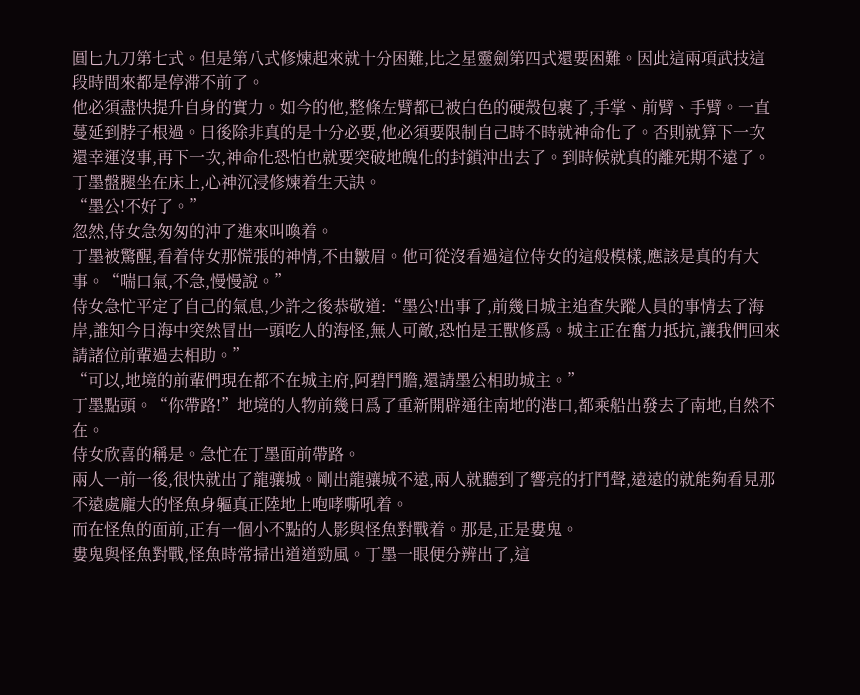圓匕九刀第七式。但是第八式修煉起來就十分困難,比之星靈劍第四式還要困難。因此這兩項武技這段時間來都是停滞不前了。
他必須盡快提升自身的實力。如今的他,整條左臂都已被白色的硬殼包裹了,手掌、前臂、手臂。一直蔓延到脖子根過。日後除非真的是十分必要,他必須要限制自己時不時就神命化了。否則就算下一次還幸運沒事,再下一次,神命化恐怕也就要突破地魄化的封鎖沖出去了。到時候就真的離死期不遠了。
丁墨盤腿坐在床上,心神沉浸修煉着生天訣。
“墨公!不好了。”
忽然,侍女急匆匆的沖了進來叫喚着。
丁墨被驚醒,看着侍女那慌張的神情,不由皺眉。他可從沒看過這位侍女的這般模樣,應該是真的有大事。“喘口氣,不急,慢慢說。”
侍女急忙平定了自己的氣息,少許之後恭敬道:“墨公!出事了,前幾日城主追查失蹤人員的事情去了海岸,誰知今日海中突然冒出一頭吃人的海怪,無人可敵,恐怕是王獸修爲。城主正在奮力抵抗,讓我們回來請諸位前輩過去相助。”
“可以,地境的前輩們現在都不在城主府,阿碧鬥膽,還請墨公相助城主。”
丁墨點頭。“你帶路!”地境的人物前幾日爲了重新開辟通往南地的港口,都乘船出發去了南地,自然不在。
侍女欣喜的稱是。急忙在丁墨面前帶路。
兩人一前一後,很快就出了龍骧城。剛出龍骧城不遠,兩人就聽到了響亮的打鬥聲,遠遠的就能夠看見那不遠處龐大的怪魚身軀真正陸地上咆哮嘶吼着。
而在怪魚的面前,正有一個小不點的人影與怪魚對戰着。那是,正是婁鬼。
婁鬼與怪魚對戰,怪魚時常掃出道道勁風。丁墨一眼便分辨出了,這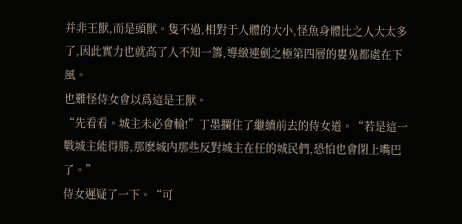并非王獸,而是頭獸。隻不過,相對于人體的大小,怪魚身體比之人大太多了,因此實力也就高了人不知一籌,導緻連劍之極第四層的婁鬼都處在下風。
也難怪侍女會以爲這是王獸。
“先看看。城主未必會輸!”丁墨攔住了繼續前去的侍女道。“若是這一戰城主能得勝,那麽城内那些反對城主在任的城民們,恐怕也會閉上嘴巴了。”
侍女遲疑了一下。“可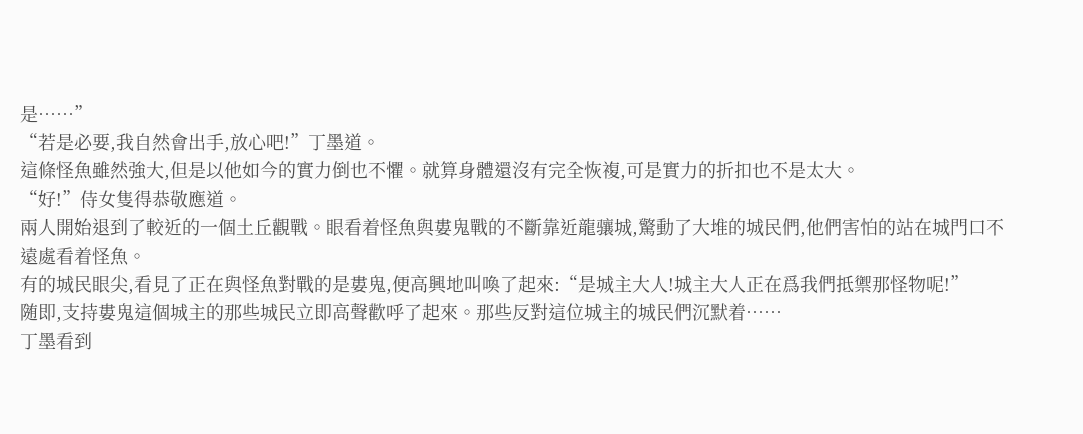是……”
“若是必要,我自然會出手,放心吧!”丁墨道。
這條怪魚雖然強大,但是以他如今的實力倒也不懼。就算身體還沒有完全恢複,可是實力的折扣也不是太大。
“好!”侍女隻得恭敬應道。
兩人開始退到了較近的一個土丘觀戰。眼看着怪魚與婁鬼戰的不斷靠近龍骧城,驚動了大堆的城民們,他們害怕的站在城門口不遠處看着怪魚。
有的城民眼尖,看見了正在與怪魚對戰的是婁鬼,便高興地叫喚了起來:“是城主大人!城主大人正在爲我們抵禦那怪物呢!”
随即,支持婁鬼這個城主的那些城民立即高聲歡呼了起來。那些反對這位城主的城民們沉默着……
丁墨看到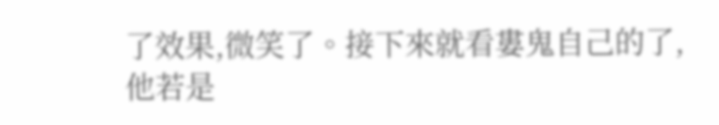了效果,微笑了。接下來就看婁鬼自己的了,他若是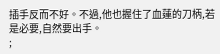插手反而不好。不過,他也握住了血蓮的刀柄,若是必要,自然要出手。
;